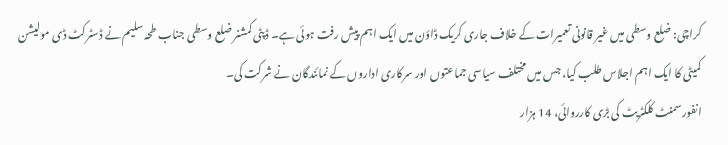کراچی: ضلع وسطی میں غیر قانونی تعمیرات کے خلاف جاری کریک ڈاؤن میں ایک اہم پیش رفت ہوئی ہے۔ ڈپٹی کمشنر ضلع وسطی جناب طحہ سلیم نے ڈسٹرکٹ ڈی مولیشن کمیٹی کا ایک اہم اجلاس طلب کیا، جس میں مختلف سیاسی جماعتوں اور سرکاری اداروں کے نمائندگان نے شرکت کی۔
انفورسمنٹ کلکٹریٹ کی بڑی کارروائی، 14 ہزار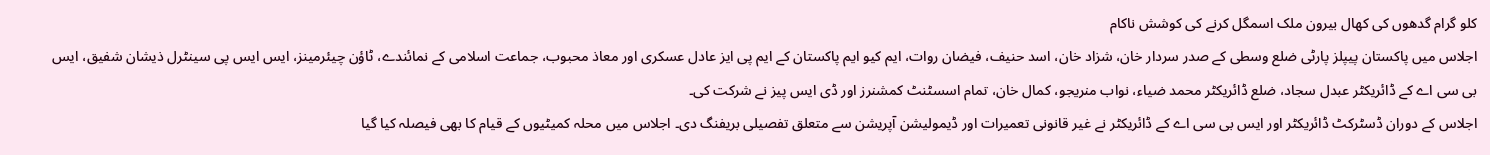کلو گرام گدھوں کی کھال بیرون ملک اسمگل کرنے کی کوشش ناکام
اجلاس میں پاکستان پیپلز پارٹی ضلع وسطی کے صدر سردار خان، شزاد خان، اسد حنیف، فیضان روات، ایم کیو ایم پاکستان کے ایم پی ایز عادل عسکری اور معاذ محبوب، جماعت اسلامی کے نمائندے، ٹاؤن چیئرمینز، ایس ایس پی سینٹرل ذیشان شفیق، ایس بی سی اے کے ڈائریکٹر عبدل سجاد، ضلع ڈائریکٹر محمد ضیاء، نواب منریجو، کمال خان، تمام اسسٹنٹ کمشنرز اور ڈی ایس پیز نے شرکت کی۔
اجلاس کے دوران ڈسٹرکٹ ڈائریکٹر اور ایس بی سی اے کے ڈائریکٹر نے غیر قانونی تعمیرات اور ڈیمولیشن آپریشن سے متعلق تفصیلی بریفنگ دی۔ اجلاس میں محلہ کمیٹیوں کے قیام کا بھی فیصلہ کیا گیا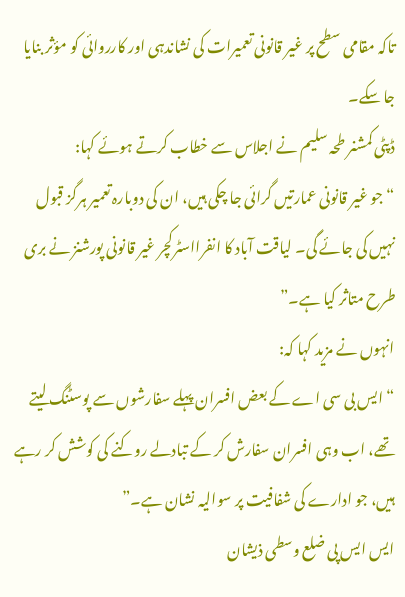تاکہ مقامی سطح پر غیر قانونی تعمیرات کی نشاندہی اور کارروائی کو مؤثر بنایا جا سکے۔
ڈپٹی کمشنر طحہ سلیم نے اجلاس سے خطاب کرتے ہوئے کہا:
“جو غیر قانونی عمارتیں گرائی جا چکی ہیں، ان کی دوبارہ تعمیر ہرگز قبول نہیں کی جائے گی۔ لیاقت آباد کا انفرااسٹرکچر غیر قانونی پورشنز نے بری طرح متاثر کیا ہے۔”
انہوں نے مزید کہا کہ:
“ایس بی سی اے کے بعض افسران پہلے سفارشوں سے پوسٹنگ لیتے تھے، اب وہی افسران سفارش کر کے تبادلے روکنے کی کوشش کر رہے ہیں، جو ادارے کی شفافیت پر سوالیہ نشان ہے۔”
ایس ایس پی ضلع وسطی ذیشان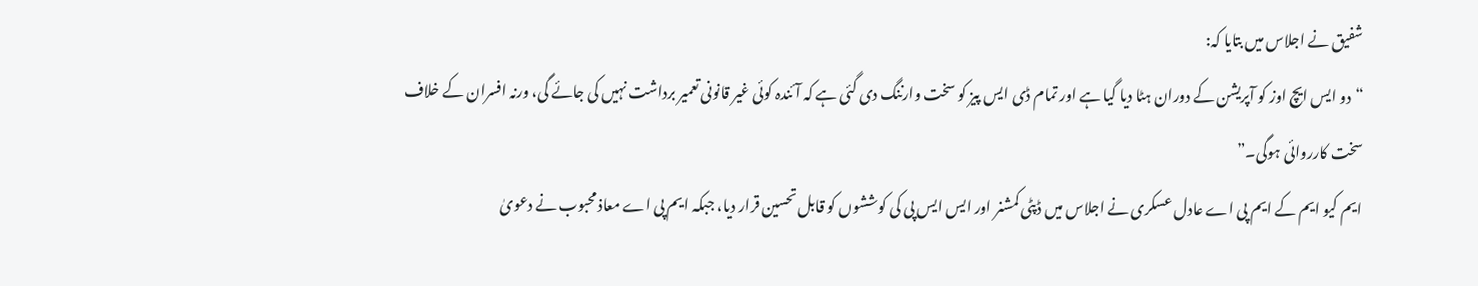شفیق نے اجلاس میں بتایا کہ:
“دو ایس ایچ اوز کو آپریشن کے دوران ہٹا دیا گیا ہے اور تمام ڈی ایس پیز کو سخت وارننگ دی گئی ہے کہ آئندہ کوئی غیر قانونی تعمیر برداشت نہیں کی جائے گی، ورنہ افسران کے خلاف سخت کارروائی ہوگی۔”
ایم کیو ایم کے ایم پی اے عادل عسکری نے اجلاس میں ڈپٹی کمشنر اور ایس ایس پی کی کوششوں کو قابل تحسین قرار دیا، جبکہ ایم پی اے معاذ محبوب نے دعویٰ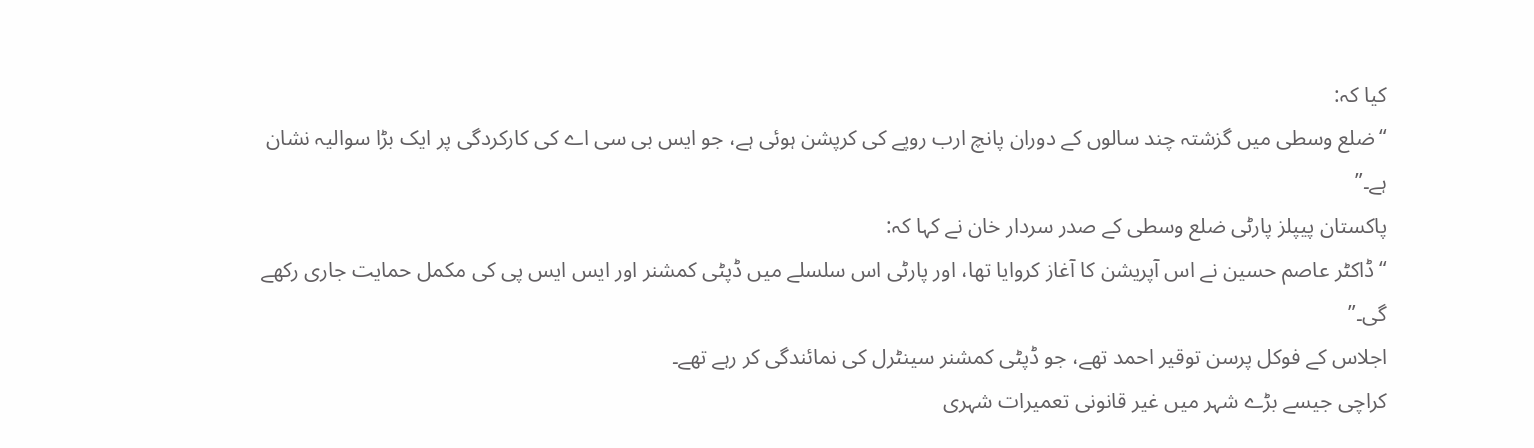کیا کہ:
“ضلع وسطی میں گزشتہ چند سالوں کے دوران پانچ ارب روپے کی کرپشن ہوئی ہے، جو ایس بی سی اے کی کارکردگی پر ایک بڑا سوالیہ نشان ہے۔”
پاکستان پیپلز پارٹی ضلع وسطی کے صدر سردار خان نے کہا کہ:
“ڈاکٹر عاصم حسین نے اس آپریشن کا آغاز کروایا تھا، اور پارٹی اس سلسلے میں ڈپٹی کمشنر اور ایس ایس پی کی مکمل حمایت جاری رکھے گی۔”
اجلاس کے فوکل پرسن توقیر احمد تھے، جو ڈپٹی کمشنر سینٹرل کی نمائندگی کر رہے تھے۔
کراچی جیسے بڑے شہر میں غیر قانونی تعمیرات شہری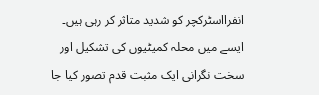انفرااسٹرکچر کو شدید متاثر کر رہی ہیں۔ ایسے میں محلہ کمیٹیوں کی تشکیل اور سخت نگرانی ایک مثبت قدم تصور کیا جا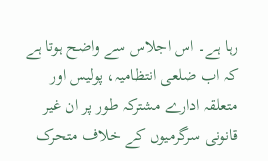رہا ہے۔ اس اجلاس سے واضح ہوتا ہے کہ اب ضلعی انتظامیہ، پولیس اور متعلقہ ادارے مشترکہ طور پر ان غیر قانونی سرگرمیوں کے خلاف متحرک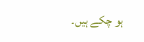ہو چکے ہیں۔